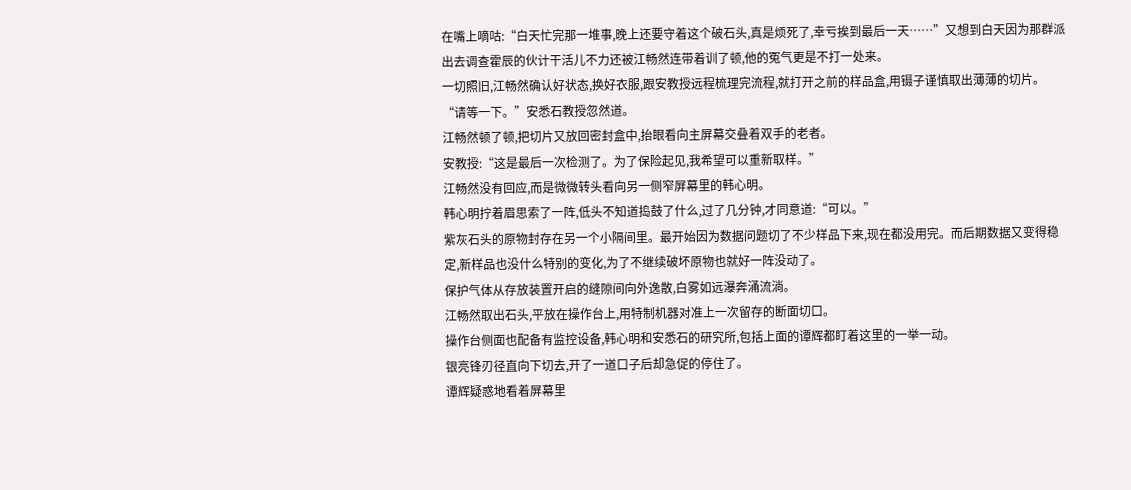在嘴上嘀咕:“白天忙完那一堆事,晚上还要守着这个破石头,真是烦死了,幸亏挨到最后一天……”又想到白天因为那群派出去调查霍辰的伙计干活儿不力还被江畅然连带着训了顿,他的冤气更是不打一处来。
一切照旧,江畅然确认好状态,换好衣服,跟安教授远程梳理完流程,就打开之前的样品盒,用镊子谨慎取出薄薄的切片。
“请等一下。”安悉石教授忽然道。
江畅然顿了顿,把切片又放回密封盒中,抬眼看向主屏幕交叠着双手的老者。
安教授:“这是最后一次检测了。为了保险起见,我希望可以重新取样。”
江畅然没有回应,而是微微转头看向另一侧窄屏幕里的韩心明。
韩心明拧着眉思索了一阵,低头不知道捣鼓了什么,过了几分钟,才同意道:“可以。”
紫灰石头的原物封存在另一个小隔间里。最开始因为数据问题切了不少样品下来,现在都没用完。而后期数据又变得稳定,新样品也没什么特别的变化,为了不继续破坏原物也就好一阵没动了。
保护气体从存放装置开启的缝隙间向外逸散,白雾如远瀑奔涌流淌。
江畅然取出石头,平放在操作台上,用特制机器对准上一次留存的断面切口。
操作台侧面也配备有监控设备,韩心明和安悉石的研究所,包括上面的谭辉都盯着这里的一举一动。
银亮锋刃径直向下切去,开了一道口子后却急促的停住了。
谭辉疑惑地看着屏幕里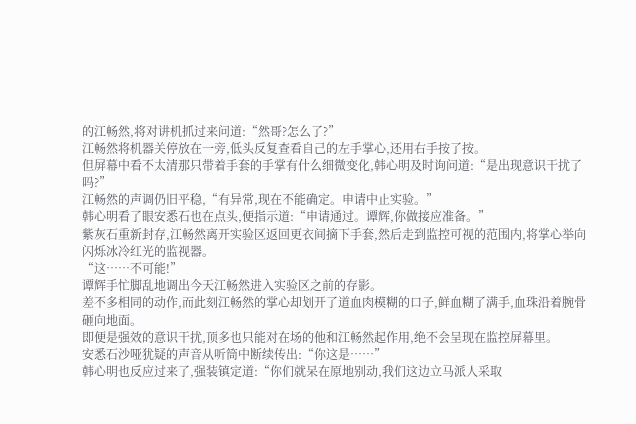的江畅然,将对讲机抓过来问道:“然哥?怎么了?”
江畅然将机器关停放在一旁,低头反复查看自己的左手掌心,还用右手按了按。
但屏幕中看不太清那只带着手套的手掌有什么细微变化,韩心明及时询问道:“是出现意识干扰了吗?”
江畅然的声调仍旧平稳,“有异常,现在不能确定。申请中止实验。”
韩心明看了眼安悉石也在点头,便指示道:“申请通过。谭辉,你做接应准备。”
紫灰石重新封存,江畅然离开实验区返回更衣间摘下手套,然后走到监控可视的范围内,将掌心举向闪烁冰冷红光的监视器。
“这……不可能!”
谭辉手忙脚乱地调出今天江畅然进入实验区之前的存影。
差不多相同的动作,而此刻江畅然的掌心却划开了道血肉模糊的口子,鲜血糊了满手,血珠沿着腕骨砸向地面。
即便是强效的意识干扰,顶多也只能对在场的他和江畅然起作用,绝不会呈现在监控屏幕里。
安悉石沙哑犹疑的声音从听筒中断续传出:“你这是……”
韩心明也反应过来了,强装镇定道:“你们就呆在原地别动,我们这边立马派人采取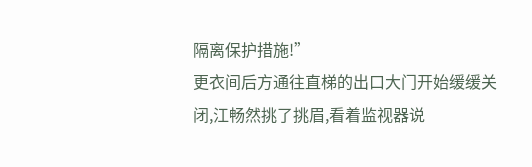隔离保护措施!”
更衣间后方通往直梯的出口大门开始缓缓关闭,江畅然挑了挑眉,看着监视器说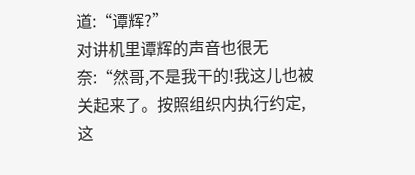道:“谭辉?”
对讲机里谭辉的声音也很无奈:“然哥,不是我干的!我这儿也被关起来了。按照组织内执行约定,这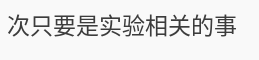次只要是实验相关的事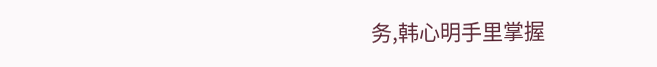务,韩心明手里掌握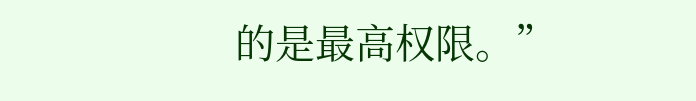的是最高权限。”